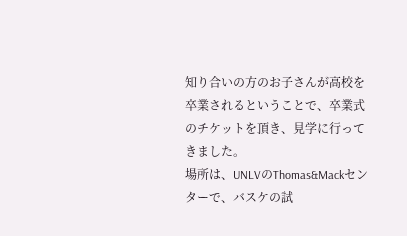知り合いの方のお子さんが高校を卒業されるということで、卒業式のチケットを頂き、見学に行ってきました。
場所は、UNLVのThomas&Mackセンターで、バスケの試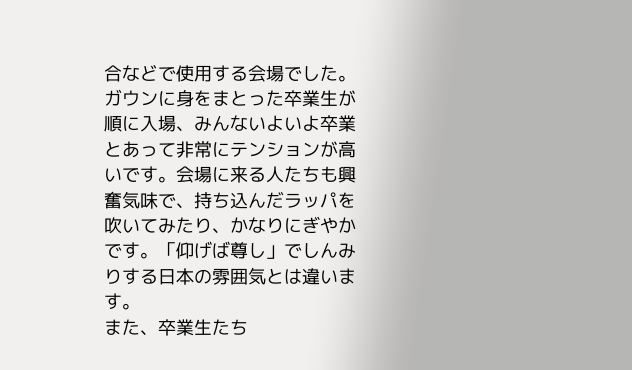合などで使用する会場でした。
ガウンに身をまとった卒業生が順に入場、みんないよいよ卒業とあって非常にテンションが高いです。会場に来る人たちも興奮気味で、持ち込んだラッパを吹いてみたり、かなりにぎやかです。「仰げば尊し」でしんみりする日本の雰囲気とは違います。
また、卒業生たち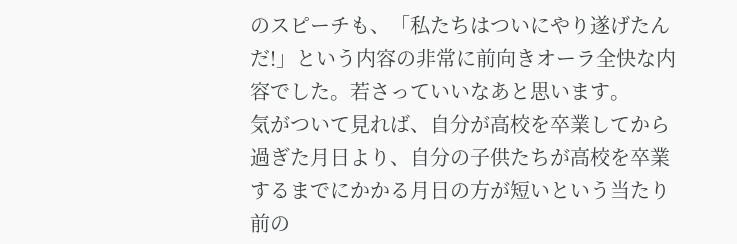のスピーチも、「私たちはついにやり遂げたんだ!」という内容の非常に前向きオーラ全快な内容でした。若さっていいなあと思います。
気がついて見れば、自分が高校を卒業してから過ぎた月日より、自分の子供たちが高校を卒業するまでにかかる月日の方が短いという当たり前の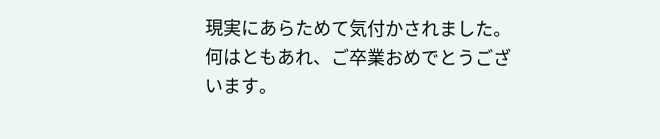現実にあらためて気付かされました。
何はともあれ、ご卒業おめでとうございます。